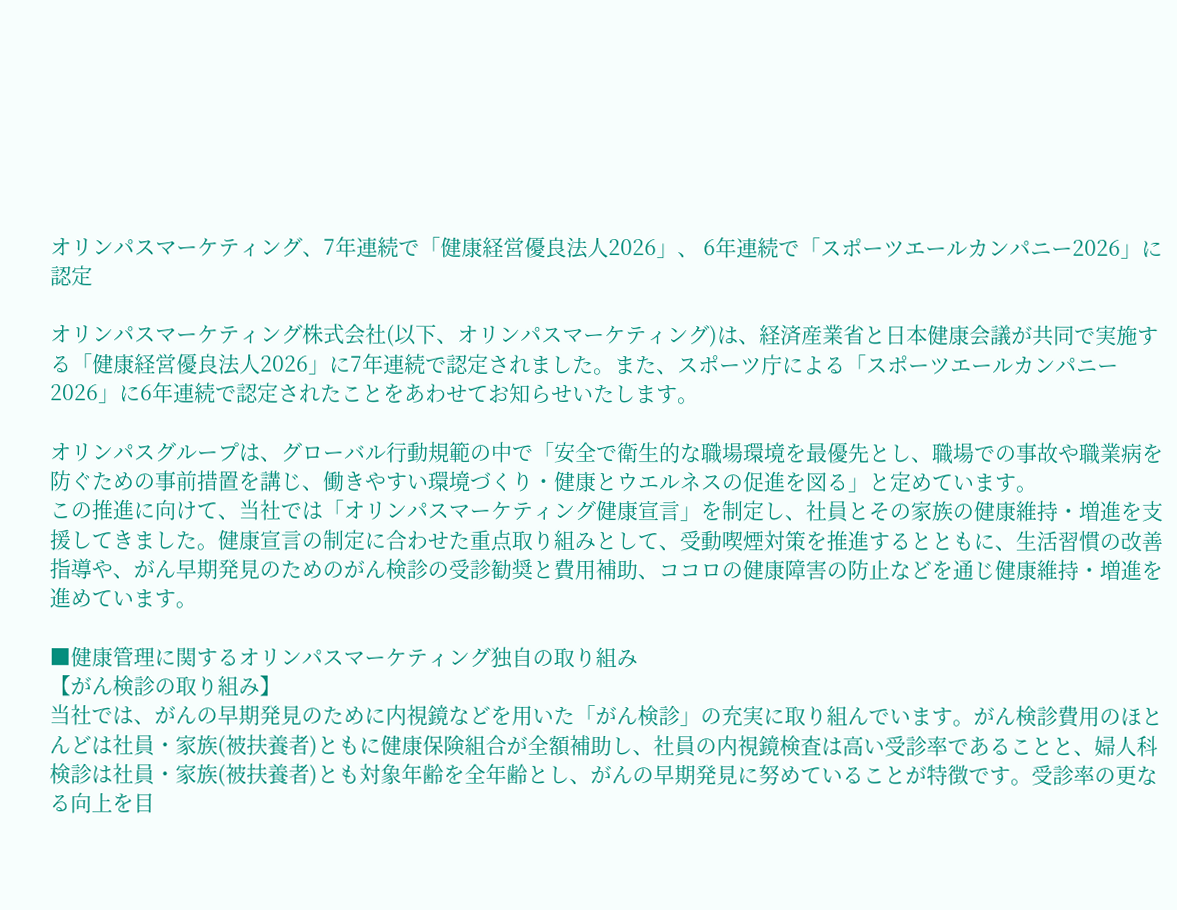オリンパスマーケティング、7年連続で「健康経営優良法人2026」、 6年連続で「スポーツエールカンパニー2026」に認定

オリンパスマーケティング株式会社(以下、オリンパスマーケティング)は、経済産業省と日本健康会議が共同で実施する「健康経営優良法人2026」に7年連続で認定されました。また、スポーツ庁による「スポーツエールカンパニー2026」に6年連続で認定されたことをあわせてお知らせいたします。

オリンパスグループは、グローバル行動規範の中で「安全で衛生的な職場環境を最優先とし、職場での事故や職業病を防ぐための事前措置を講じ、働きやすい環境づくり・健康とウエルネスの促進を図る」と定めています。
この推進に向けて、当社では「オリンパスマーケティング健康宣⾔」を制定し、社員とその家族の健康維持・増進を支援してきました。健康宣⾔の制定に合わせた重点取り組みとして、受動喫煙対策を推進するとともに、生活習慣の改善指導や、がん早期発⾒のためのがん検診の受診勧奨と費用補助、ココロの健康障害の防⽌などを通じ健康維持・増進を進めています。

■健康管理に関するオリンパスマーケティング独自の取り組み
【がん検診の取り組み】
当社では、がんの早期発⾒のために内視鏡などを用いた「がん検診」の充実に取り組んでいます。がん検診費用のほとんどは社員・家族(被扶養者)ともに健康保険組合が全額補助し、社員の内視鏡検査は⾼い受診率であることと、婦人科検診は社員・家族(被扶養者)とも対象年齢を全年齢とし、がんの早期発⾒に努めていることが特徴です。受診率の更なる向上を目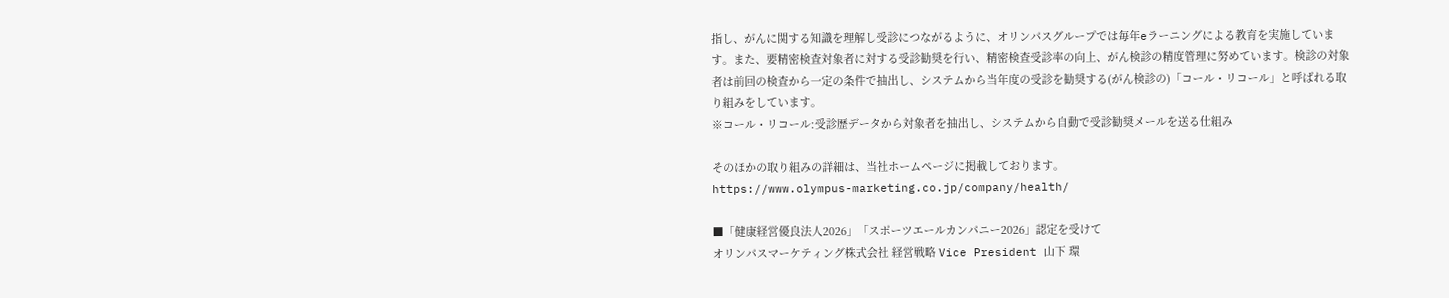指し、がんに関する知識を理解し受診につながるように、オリンパスグループでは毎年eラーニングによる教育を実施しています。また、要精密検査対象者に対する受診勧奨を行い、精密検査受診率の向上、がん検診の精度管理に努めています。検診の対象者は前回の検査から⼀定の条件で抽出し、システムから当年度の受診を勧奨する(がん検診の)「コール・リコール」と呼ばれる取り組みをしています。
※コール・リコール:受診歴データから対象者を抽出し、システムから⾃動で受診勧奨メールを送る仕組み

そのほかの取り組みの詳細は、当社ホームページに掲載しております。
https://www.olympus-marketing.co.jp/company/health/

■「健康経営優良法人2026」「スポーツエールカンパニー2026」認定を受けて
オリンパスマーケティング株式会社 経営戦略 Vice President 山下 環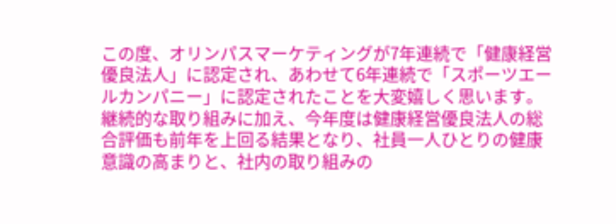この度、オリンパスマーケティングが7年連続で「健康経営優良法人」に認定され、あわせて6年連続で「スポーツエールカンパニー」に認定されたことを大変嬉しく思います。継続的な取り組みに加え、今年度は健康経営優良法人の総合評価も前年を上回る結果となり、社員一人ひとりの健康意識の高まりと、社内の取り組みの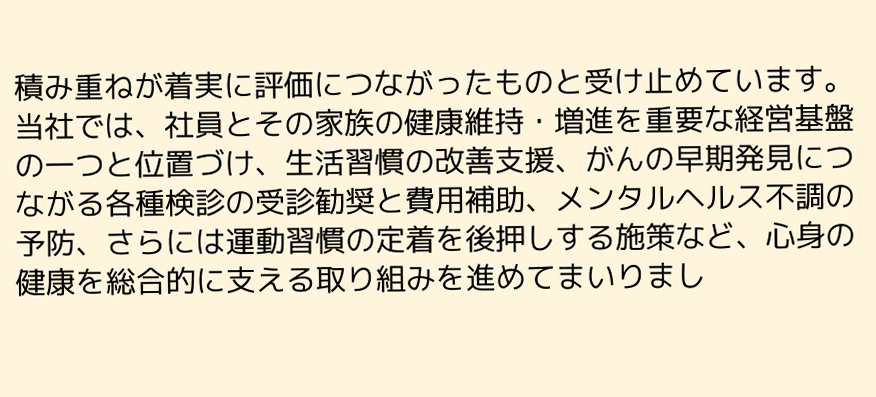積み重ねが着実に評価につながったものと受け止めています。
当社では、社員とその家族の健康維持・増進を重要な経営基盤の一つと位置づけ、生活習慣の改善支援、がんの早期発見につながる各種検診の受診勧奨と費用補助、メンタルヘルス不調の予防、さらには運動習慣の定着を後押しする施策など、心身の健康を総合的に支える取り組みを進めてまいりまし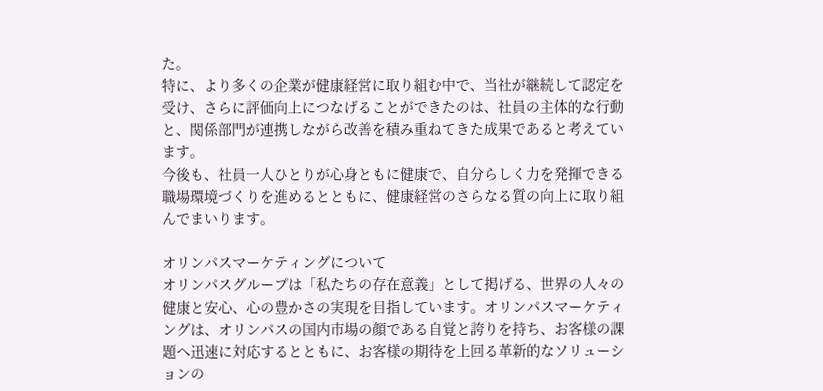た。
特に、より多くの企業が健康経営に取り組む中で、当社が継続して認定を受け、さらに評価向上につなげることができたのは、社員の主体的な行動と、関係部門が連携しながら改善を積み重ねてきた成果であると考えています。
今後も、社員一人ひとりが心身ともに健康で、自分らしく力を発揮できる職場環境づくりを進めるとともに、健康経営のさらなる質の向上に取り組んでまいります。

オリンパスマーケティングについて
オリンパスグループは「私たちの存在意義」として掲げる、世界の人々の健康と安心、心の豊かさの実現を目指しています。オリンパスマーケティングは、オリンパスの国内市場の顔である自覚と誇りを持ち、お客様の課題へ迅速に対応するとともに、お客様の期待を上回る革新的なソリューションの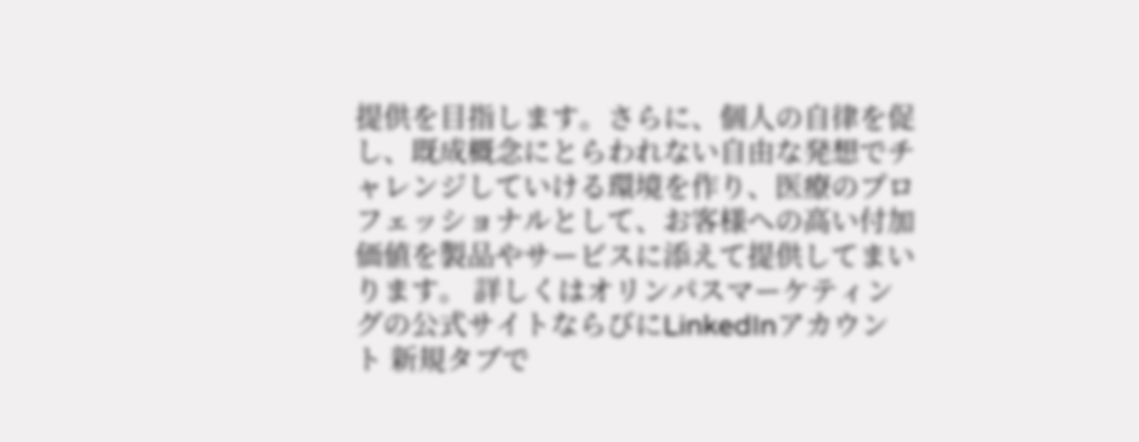提供を目指します。さらに、個人の自律を促し、既成概念にとらわれない自由な発想でチャレンジしていける環境を作り、医療のプロフェッショナルとして、お客様への高い付加価値を製品やサービスに添えて提供してまいります。 詳しくはオリンパスマーケティングの公式サイトならびにLinkedInアカウント 新規タブで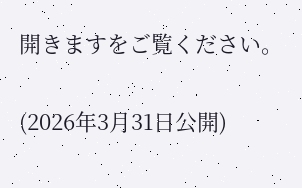開きますをご覧ください。

(2026年3月31日公開)